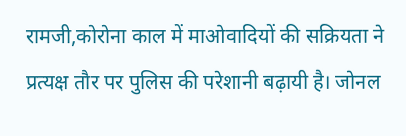रामजी,कोरोना काल में माओवादियों की सक्रियता ने प्रत्यक्ष तौर पर पुलिस की परेशानी बढ़ायी है। जोनल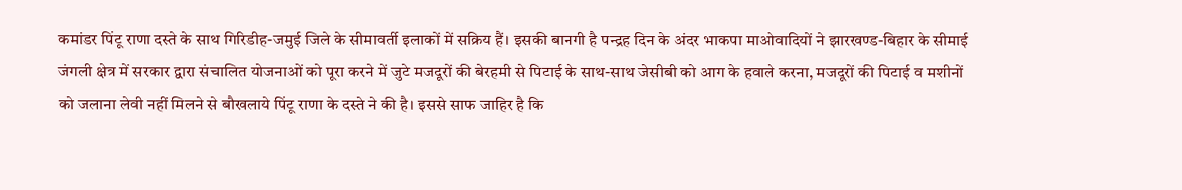कमांडर पिंटू राणा दस्ते के साथ गिरिडीह-जमुई जिले के सीमावर्ती इलाकों में सक्रिय हैं। इसकी बानगी है पन्द्रह दिन के अंदर भाकपा माओवादियों ने झारखण्ड-बिहार के सीमाई जंगली क्षेत्र में सरकार द्वारा संचालित योजनाओं को पूरा करने में जुटे मजदूरों की बेरहमी से पिटाई के साथ-साथ जेसीबी को आग के हवाले करना, मजदूरों की पिटाई व मशीनों को जलाना लेवी नहीं मिलने से बौखलाये पिंटू राणा के दस्ते ने की है। इससे साफ जाहिर है कि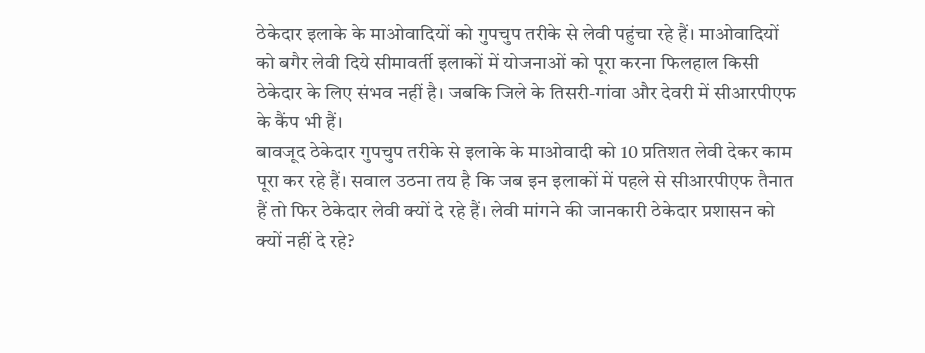ठेकेदार इलाके के माओवादियों को गुपचुप तरीके से लेवी पहुंचा रहे हैं। माओवादियों को बगैर लेवी दिये सीमावर्ती इलाकों में योजनाओं को पूरा करना फिलहाल किसी ठेकेदार के लिए संभव नहीं है। जबकि जिले के तिसरी-गांवा और देवरी में सीआरपीएफ के कैंप भी हैं।
बावजूद ठेकेदार गुपचुप तरीके से इलाके के माओवादी को 10 प्रतिशत लेवी देकर काम पूरा कर रहे हैं। सवाल उठना तय है कि जब इन इलाकों में पहले से सीआरपीएफ तैनात हैं तो फिर ठेकेदार लेवी क्यों दे रहे हैं। लेवी मांगने की जानकारी ठेकेदार प्रशासन को क्यों नहीं दे रहे?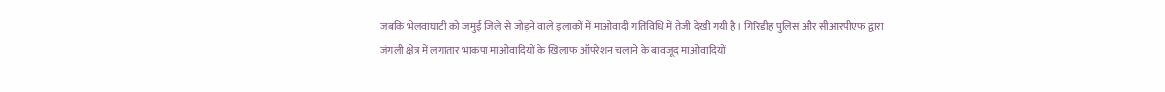जबकि भेलवाघाटी को जमुई जिले से जोड़ने वाले इलाकों में माओवादी गतिविधि में तेजी देखी गयी है। गिरिडीह पुलिस और सीआरपीएफ द्वारा जंगली क्षेत्र में लगातार भाकपा माओवादियों के खिलाफ ऑपरेशन चलाने के बावजूद माओवादियों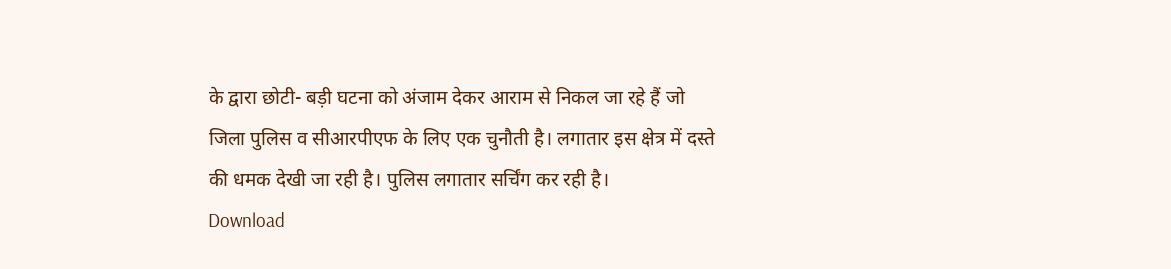के द्वारा छोटी- बड़ी घटना को अंजाम देकर आराम से निकल जा रहे हैं जो जिला पुलिस व सीआरपीएफ के लिए एक चुनौती है। लगातार इस क्षेत्र में दस्ते की धमक देखी जा रही है। पुलिस लगातार सर्चिंग कर रही है।
Download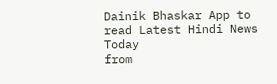Dainik Bhaskar App to read Latest Hindi News Today
from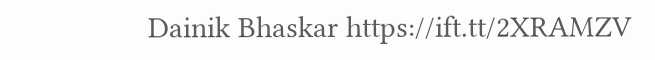Dainik Bhaskar https://ift.tt/2XRAMZV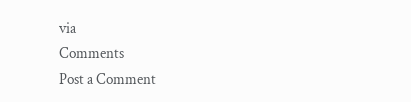via
Comments
Post a Comment